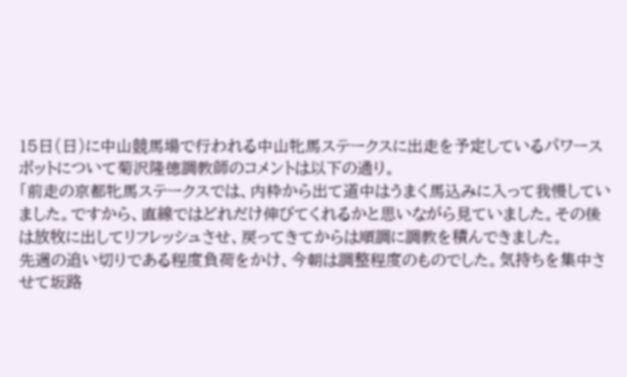15日(日)に中山競馬場で行われる中山牝馬ステークスに出走を予定しているパワースポットについて菊沢隆徳調教師のコメントは以下の通り。
「前走の京都牝馬ステークスでは、内枠から出て道中はうまく馬込みに入って我慢していました。ですから、直線ではどれだけ伸びてくれるかと思いながら見ていました。その後は放牧に出してリフレッシュさせ、戻ってきてからは順調に調教を積んできました。
先週の追い切りである程度負荷をかけ、今朝は調整程度のものでした。気持ちを集中させて坂路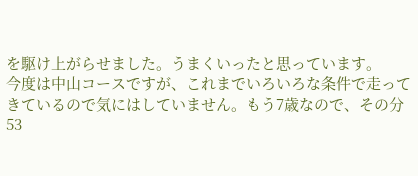を駆け上がらせました。うまくいったと思っています。
今度は中山コースですが、これまでいろいろな条件で走ってきているので気にはしていません。もう7歳なので、その分53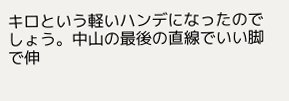キロという軽いハンデになったのでしょう。中山の最後の直線でいい脚で伸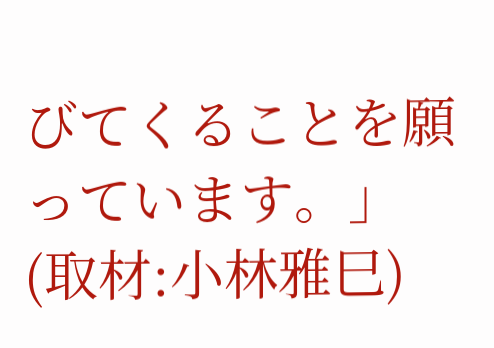びてくることを願っています。」
(取材:小林雅巳)